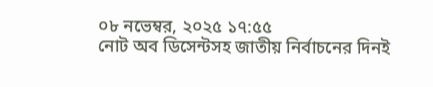০৮ নভেম্বর, ২০২৫ ১৭:৫৫
নোট অব ডিসেন্টসহ জাতীয় নির্বাচনের দিনই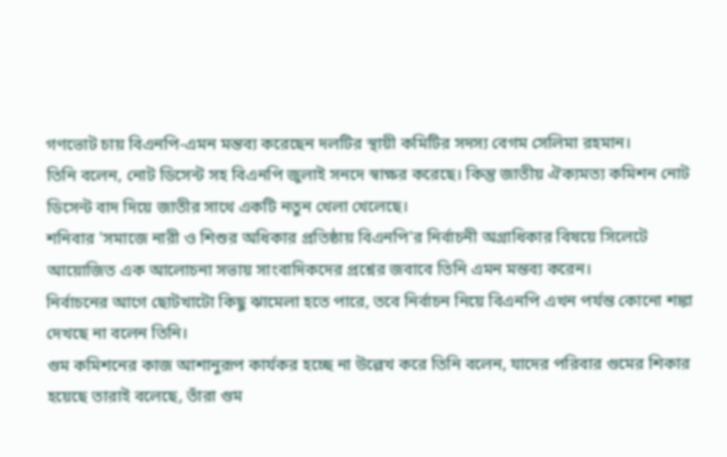গণভোট চায় বিএনপি-এমন মন্তব্য করেছেন দলটির স্থায়ী কমিটির সদস্য বেগম সেলিমা রহমান।
তিনি বলেন, নোট ডিসেন্ট সহ বিএনপি জুলাই সনদে স্বাক্ষর করেছে। কিন্তু জাতীয় ঐক্যমত্য কমিশন নোট ডিসেন্ট বাদ দিয়ে জাতীর সাথে একটি নতুন খেলা খেলেছে।
শনিবার 'সমাজে নারী ও শিশুর অধিকার প্রতিষ্ঠায় বিএনপি'র নির্বাচনী অগ্রাধিকার বিষয়ে সিলেটে আয়োজিত এক আলোচনা সভায় সাংবাদিকদের প্রশ্নের জবাবে তিনি এমন মন্তব্য করেন।
নির্বাচনের আগে ছোটখাটো কিছু ঝামেলা হতে পারে, তবে নির্বাচন নিয়ে বিএনপি এখন পর্যন্ত কোনো শঙ্কা দেখছে না বলেন তিনি।
গুম কমিশনের কাজ আশানুরূপ কার্যকর হচ্ছে না উল্লেখ করে তিনি বলেন, যাদের পরিবার গুমের শিকার হয়েছে তারাই বলেছে, তাঁরা গুম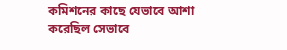কমিশনের কাছে যেভাবে আশা করেছিল সেভাবে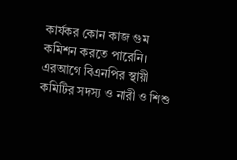কার্যকর কোন কাজ গুম কমিশন করতে পারেনি।
এরআগে বিএনপির স্থায়ী কমিটির সদস্য ও নারী ও শিশু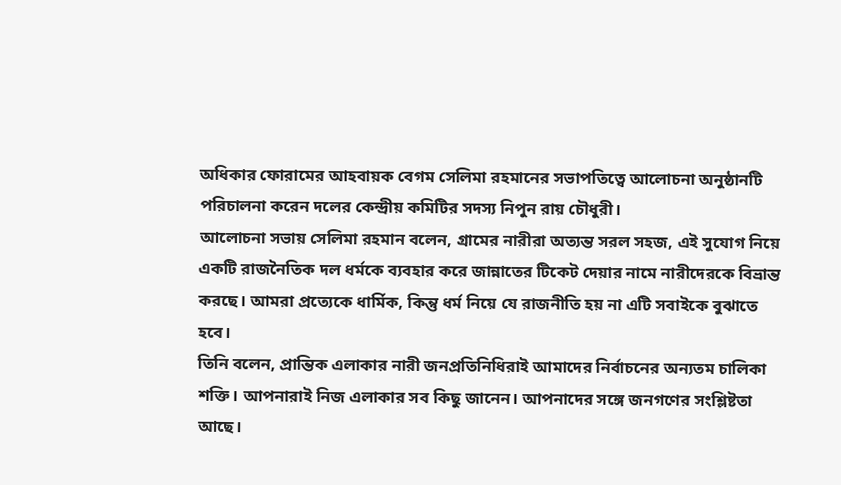অধিকার ফোরামের আহবায়ক বেগম সেলিমা রহমানের সভাপতিত্বে আলোচনা অনুষ্ঠানটি পরিচালনা করেন দলের কেন্দ্রীয় কমিটির সদস্য নিপুন রায় চৌধুরী।
আলোচনা সভায় সেলিমা রহমান বলেন, গ্রামের নারীরা অত্যন্ত সরল সহজ, এই সুযোগ নিয়ে একটি রাজনৈতিক দল ধর্মকে ব্যবহার করে জান্নাতের টিকেট দেয়ার নামে নারীদেরকে বিভ্রান্ত করছে। আমরা প্রত্যেকে ধার্মিক, কিন্তু ধর্ম নিয়ে যে রাজনীতি হয় না এটি সবাইকে বুঝাতে হবে।
তিনি বলেন, প্রান্তিক এলাকার নারী জনপ্রতিনিধিরাই আমাদের নির্বাচনের অন্যতম চালিকা শক্তি। আপনারাই নিজ এলাকার সব কিছু জানেন। আপনাদের সঙ্গে জনগণের সংশ্লিষ্টতা আছে।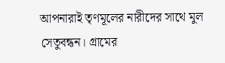আপনারাই তৃণমূলের নারীদের সাথে মুল সেতুবন্ধন। গ্রামের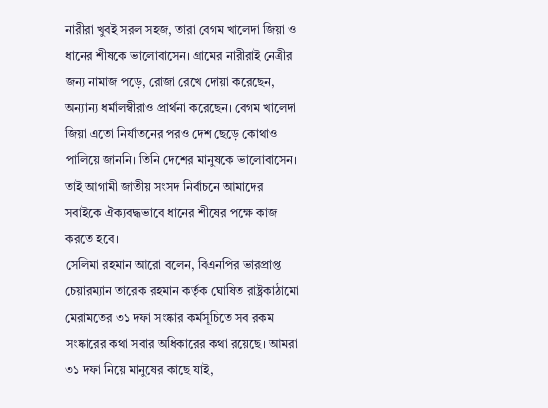নারীরা খুবই সরল সহজ, তারা বেগম খালেদা জিয়া ও ধানের শীষকে ভালোবাসেন। গ্রামের নারীরাই নেত্রীর জন্য নামাজ পড়ে, রোজা রেখে দোয়া করেছেন, অন্যান্য ধর্মালম্বীরাও প্রার্থনা করেছেন। বেগম খালেদা জিয়া এতো নির্যাতনের পরও দেশ ছেড়ে কোথাও পালিয়ে জাননি। তিনি দেশের মানুষকে ভালোবাসেন। তাই আগামী জাতীয় সংসদ নির্বাচনে আমাদের সবাইকে ঐক্যবদ্ধভাবে ধানের শীষের পক্ষে কাজ করতে হবে।
সেলিমা রহমান আরো বলেন, বিএনপির ভারপ্রাপ্ত চেয়ারম্যান তারেক রহমান কর্তৃক ঘোষিত রাষ্ট্রকাঠামো মেরামতের ৩১ দফা সংষ্কার কর্মসূচিতে সব রকম সংষ্কারের কথা সবার অধিকারের কথা রয়েছে। আমরা ৩১ দফা নিয়ে মানুষের কাছে যাই,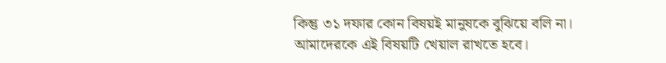কিন্তু ৩১ দফার কোন বিষয়ই মানুষকে বুঝিয়ে বলি না। আমাদেরকে এই বিষয়টি খেয়াল রাখতে হবে।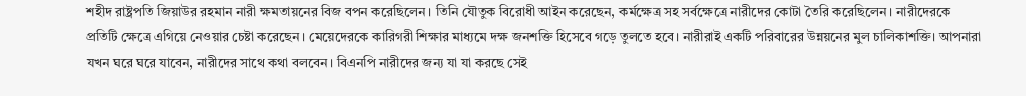শহীদ রাষ্ট্রপতি জিয়াউর রহমান নারী ক্ষমতায়নের বিজ বপন করেছিলেন। তিনি যৌতুক বিরোধী আইন করেছেন, কর্মক্ষেত্র সহ সর্বক্ষেত্রে নারীদের কোটা তৈরি করেছিলেন। নারীদেরকে প্রতিটি ক্ষেত্রে এগিয়ে নেওয়ার চেষ্টা করেছেন। মেয়েদেরকে কারিগরী শিক্ষার মাধ্যমে দক্ষ জনশক্তি হিসেবে গড়ে তুলতে হবে। নারীরাই একটি পরিবারের উন্নয়নের মুল চালিকাশক্তি। আপনারা যখন ঘরে ঘরে যাবেন, নারীদের সাথে কথা বলবেন। বিএনপি নারীদের জন্য যা যা করছে সেই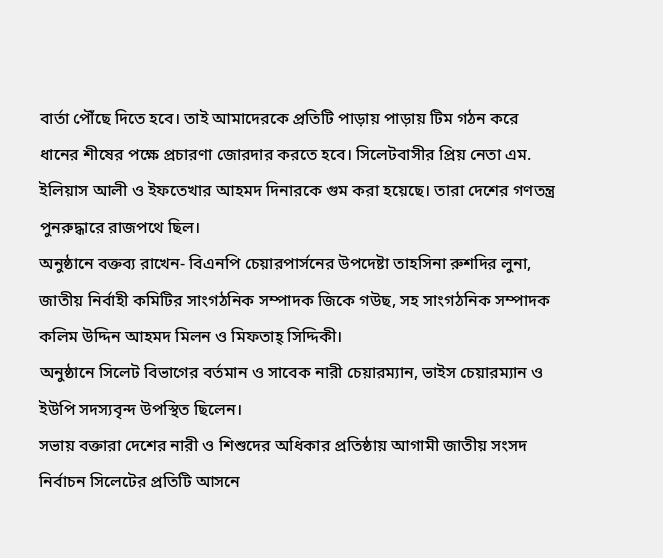বার্তা পৌঁছে দিতে হবে। তাই আমাদেরকে প্রতিটি পাড়ায় পাড়ায় টিম গঠন করে ধানের শীষের পক্ষে প্রচারণা জোরদার করতে হবে। সিলেটবাসীর প্রিয় নেতা এম. ইলিয়াস আলী ও ইফতেখার আহমদ দিনারকে গুম করা হয়েছে। তারা দেশের গণতন্ত্র পুনরুদ্ধারে রাজপথে ছিল।
অনুষ্ঠানে বক্তব্য রাখেন- বিএনপি চেয়ারপার্সনের উপদেষ্টা তাহসিনা রুশদির লুনা, জাতীয় নির্বাহী কমিটির সাংগঠনিক সম্পাদক জিকে গউছ, সহ সাংগঠনিক সম্পাদক কলিম উদ্দিন আহমদ মিলন ও মিফতাহ্ সিদ্দিকী।
অনুষ্ঠানে সিলেট বিভাগের বর্তমান ও সাবেক নারী চেয়ারম্যান, ভাইস চেয়ারম্যান ও ইউপি সদস্যবৃন্দ উপস্থিত ছিলেন।
সভায় বক্তারা দেশের নারী ও শিশুদের অধিকার প্রতিষ্ঠায় আগামী জাতীয় সংসদ নির্বাচন সিলেটের প্রতিটি আসনে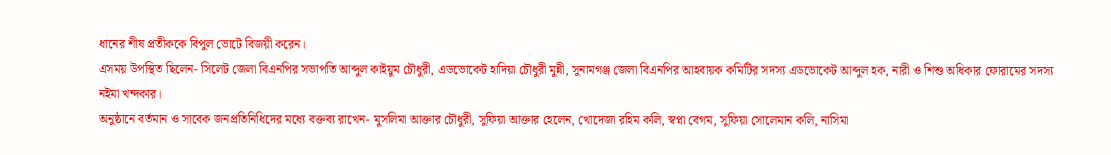ধানের শীষ প্রতীককে বিপুল ভোটে বিজয়ী করেন।
এসময় উপস্থিত ছিলেন- সিলেট জেলা বিএনপির সভাপতি আব্দুল কাইয়ুম চৌধুরী, এডভোকেট হাদিয়া চৌধুরী মুন্নী, সুনামগঞ্জ জেলা বিএনপির আহবায়ক কমিটির সদস্য এডভোকেট আব্দুল হক, নারী ও শিশু অধিকার ফোরামের সদস্য নইমা খন্দকার।
অনুষ্ঠানে বর্তমান ও সাবেক জনপ্রতিনিধিদের মধ্যে বক্তব্য রাখেন- মুসলিমা আক্তার চৌধুরী, সুফিয়া আক্তার হেলেন, খোদেজা রহিম কলি, স্বপ্না বেগম, সুফিয়া সোলেমান কলি, নাসিমা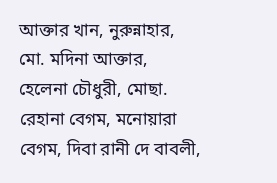আক্তার খান, নুরুন্নাহার, মো. মদিনা আক্তার, হেলেনা চৌধুরী, মোছা. রেহানা বেগম, মনোয়ারা বেগম, দিবা রানী দে বাবলী,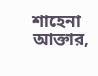শাহেনা আক্তার,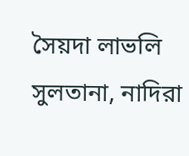সৈয়দা লাভলি সুলতানা, নাদিরা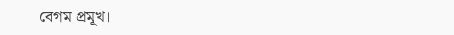বেগম প্রমূখ।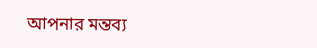আপনার মন্তব্য